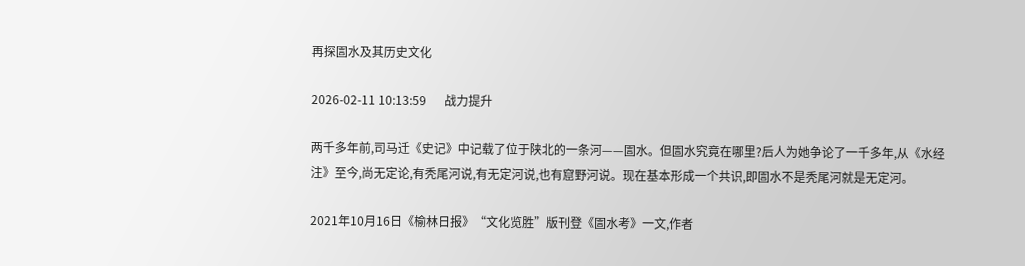再探圁水及其历史文化

2026-02-11 10:13:59      战力提升

两千多年前,司马迁《史记》中记载了位于陕北的一条河——圁水。但圁水究竟在哪里?后人为她争论了一千多年,从《水经注》至今,尚无定论,有秃尾河说,有无定河说,也有窟野河说。现在基本形成一个共识,即圁水不是秃尾河就是无定河。

2021年10月16日《榆林日报》“文化览胜”版刊登《圁水考》一文,作者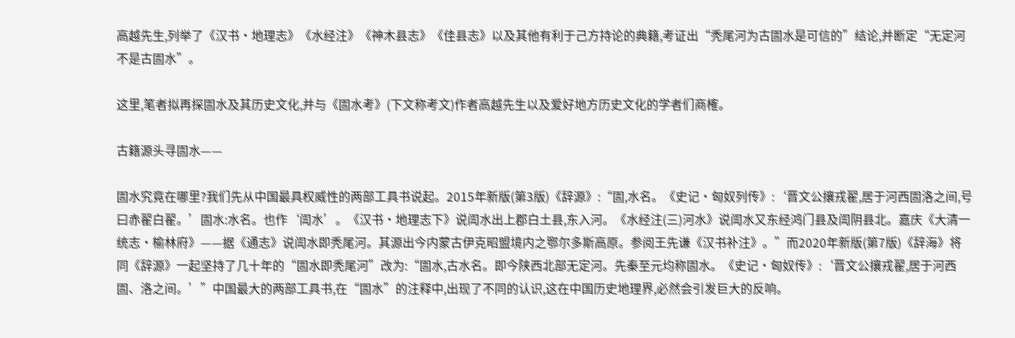高越先生,列举了《汉书·地理志》《水经注》《神木县志》《佳县志》以及其他有利于己方持论的典籍,考证出“秃尾河为古圁水是可信的”结论,并断定“无定河不是古圁水”。

这里,笔者拟再探圁水及其历史文化,并与《圁水考》(下文称考文)作者高越先生以及爱好地方历史文化的学者们商榷。

古籍源头寻圁水——

圁水究竟在哪里?我们先从中国最具权威性的两部工具书说起。2015年新版(第3版)《辞源》:“圁,水名。《史记·匈奴列传》:‘晋文公攘戎翟,居于河西圁洛之间,号曰赤翟白翟。’圁水:水名。也作‘訚水’。《汉书·地理志下》说訚水出上郡白土县,东入河。《水经注(三)河水》说訚水又东经鸿门县及訚阴县北。嘉庆《大清一统志·榆林府》——据《通志》说訚水即秃尾河。其源出今内蒙古伊克昭盟境内之鄂尔多斯高原。参阅王先谦《汉书补注》。”而2020年新版(第7版)《辞海》将同《辞源》一起坚持了几十年的“圁水即秃尾河”改为:“圁水,古水名。即今陕西北部无定河。先秦至元均称圁水。《史记·匈奴传》:‘晋文公攘戎翟,居于河西圁、洛之间。’”中国最大的两部工具书,在“圁水”的注释中,出现了不同的认识,这在中国历史地理界,必然会引发巨大的反响。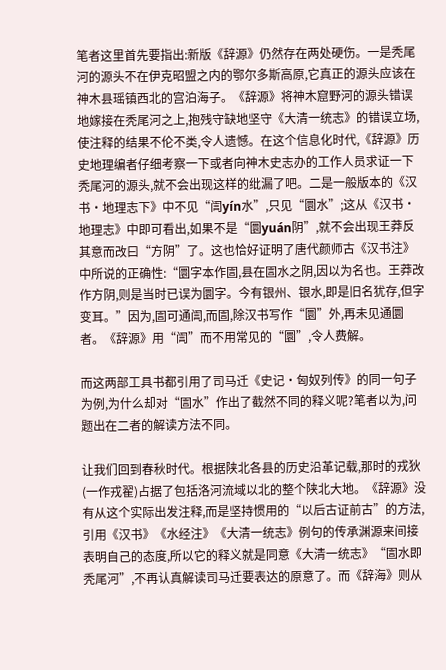笔者这里首先要指出:新版《辞源》仍然存在两处硬伤。一是秃尾河的源头不在伊克昭盟之内的鄂尔多斯高原,它真正的源头应该在神木县瑶镇西北的宫泊海子。《辞源》将神木窟野河的源头错误地嫁接在秃尾河之上,抱残守缺地坚守《大清一统志》的错误立场,使注释的结果不伦不类,令人遗憾。在这个信息化时代,《辞源》历史地理编者仔细考察一下或者向神木史志办的工作人员求证一下秃尾河的源头,就不会出现这样的纰漏了吧。二是一般版本的《汉书·地理志下》中不见“訚yín水”,只见“圜水”;这从《汉书·地理志》中即可看出,如果不是“圜yuán阴”,就不会出现王莽反其意而改曰“方阴”了。这也恰好证明了唐代颜师古《汉书注》中所说的正确性:“圜字本作圁,县在圁水之阴,因以为名也。王莽改作方阴,则是当时已误为圜字。今有银州、银水,即是旧名犹存,但字变耳。”因为,圁可通訚,而圁,除汉书写作“圜”外,再未见通圜者。《辞源》用“訚”而不用常见的“圜”,令人费解。

而这两部工具书都引用了司马迁《史记·匈奴列传》的同一句子为例,为什么却对“圁水”作出了截然不同的释义呢?笔者以为,问题出在二者的解读方法不同。

让我们回到春秋时代。根据陕北各县的历史沿革记载,那时的戎狄(一作戎翟)占据了包括洛河流域以北的整个陕北大地。《辞源》没有从这个实际出发注释,而是坚持惯用的“以后古证前古”的方法,引用《汉书》《水经注》《大清一统志》例句的传承渊源来间接表明自己的态度,所以它的释义就是同意《大清一统志》“圁水即秃尾河”,不再认真解读司马迁要表达的原意了。而《辞海》则从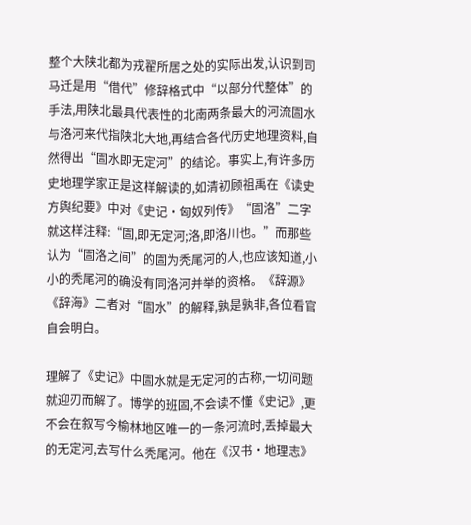整个大陕北都为戎翟所居之处的实际出发,认识到司马迁是用“借代”修辞格式中“以部分代整体”的手法,用陕北最具代表性的北南两条最大的河流圁水与洛河来代指陕北大地,再结合各代历史地理资料,自然得出“圁水即无定河”的结论。事实上,有许多历史地理学家正是这样解读的,如清初顾祖禹在《读史方舆纪要》中对《史记·匈奴列传》“圁洛”二字就这样注释:“圁,即无定河;洛,即洛川也。”而那些认为“圁洛之间”的圁为秃尾河的人,也应该知道,小小的秃尾河的确没有同洛河并举的资格。《辞源》《辞海》二者对“圁水”的解释,孰是孰非,各位看官自会明白。

理解了《史记》中圁水就是无定河的古称,一切问题就迎刃而解了。博学的班固,不会读不懂《史记》,更不会在叙写今榆林地区唯一的一条河流时,丢掉最大的无定河,去写什么秃尾河。他在《汉书·地理志》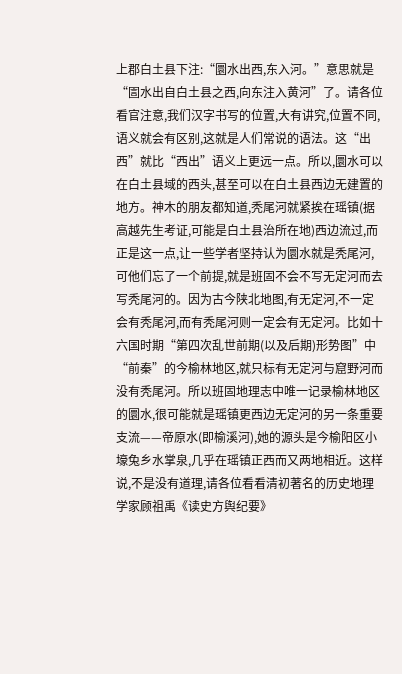上郡白土县下注:“圜水出西,东入河。”意思就是“圁水出自白土县之西,向东注入黄河”了。请各位看官注意,我们汉字书写的位置,大有讲究,位置不同,语义就会有区别,这就是人们常说的语法。这“出西”就比“西出”语义上更远一点。所以,圜水可以在白土县域的西头,甚至可以在白土县西边无建置的地方。神木的朋友都知道,秃尾河就紧挨在瑶镇(据高越先生考证,可能是白土县治所在地)西边流过,而正是这一点,让一些学者坚持认为圜水就是秃尾河,可他们忘了一个前提,就是班固不会不写无定河而去写秃尾河的。因为古今陕北地图,有无定河,不一定会有秃尾河,而有秃尾河则一定会有无定河。比如十六国时期“第四次乱世前期(以及后期)形势图”中“前秦”的今榆林地区,就只标有无定河与窟野河而没有秃尾河。所以班固地理志中唯一记录榆林地区的圜水,很可能就是瑶镇更西边无定河的另一条重要支流——帝原水(即榆溪河),她的源头是今榆阳区小壕兔乡水掌泉,几乎在瑶镇正西而又两地相近。这样说,不是没有道理,请各位看看清初著名的历史地理学家顾祖禹《读史方舆纪要》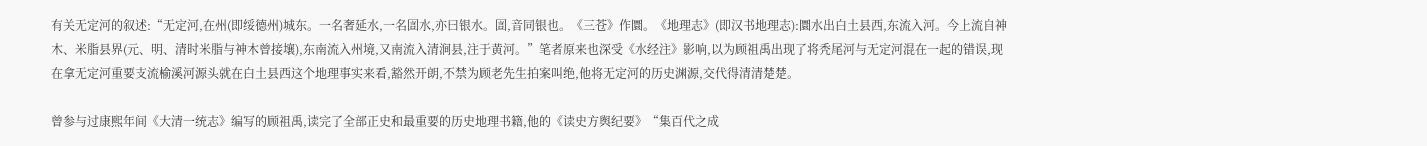有关无定河的叙述:“无定河,在州(即绥德州)城东。一名奢延水,一名圁水,亦曰银水。圁,音同银也。《三苍》作圜。《地理志》(即汉书地理志):圜水出白土县西,东流入河。今上流自神木、米脂县界(元、明、清时米脂与神木曾接壤),东南流入州境,又南流入清涧县,注于黄河。”笔者原来也深受《水经注》影响,以为顾祖禹出现了将秃尾河与无定河混在一起的错误,现在拿无定河重要支流榆溪河源头就在白土县西这个地理事实来看,豁然开朗,不禁为顾老先生拍案叫绝,他将无定河的历史渊源,交代得清清楚楚。

曾参与过康熙年间《大清一统志》编写的顾祖禹,读完了全部正史和最重要的历史地理书籍,他的《读史方舆纪要》“集百代之成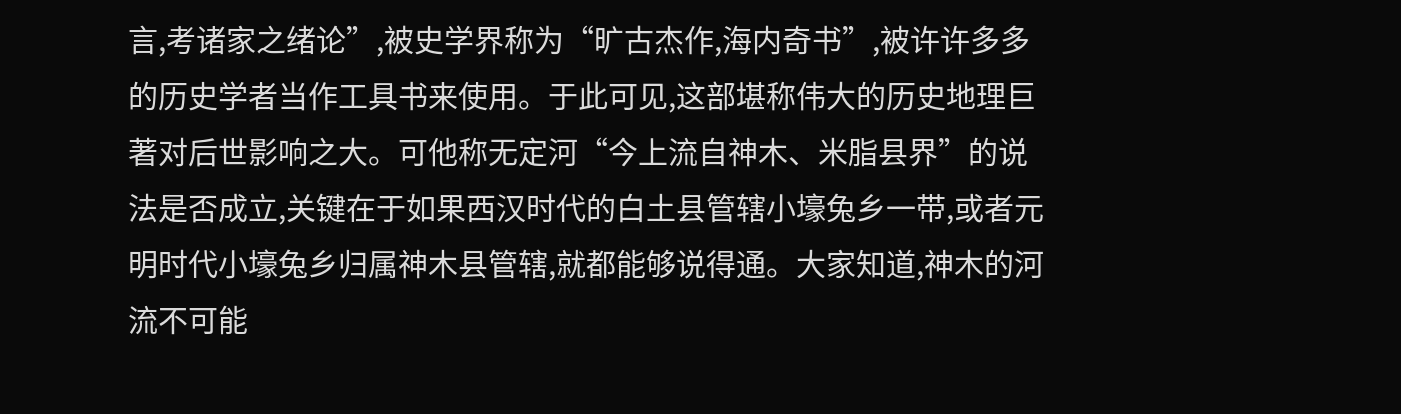言,考诸家之绪论”,被史学界称为“旷古杰作,海内奇书”,被许许多多的历史学者当作工具书来使用。于此可见,这部堪称伟大的历史地理巨著对后世影响之大。可他称无定河“今上流自神木、米脂县界”的说法是否成立,关键在于如果西汉时代的白土县管辖小壕兔乡一带,或者元明时代小壕兔乡归属神木县管辖,就都能够说得通。大家知道,神木的河流不可能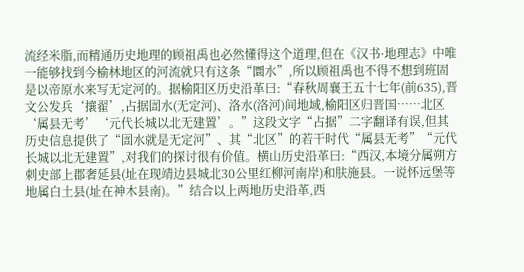流经米脂,而精通历史地理的顾祖禹也必然懂得这个道理,但在《汉书·地理志》中唯一能够找到今榆林地区的河流就只有这条“圜水”,所以顾祖禹也不得不想到班固是以帝原水来写无定河的。据榆阳区历史沿革曰:“春秋周襄王五十七年(前635),晋文公发兵‘攘翟’,占据圁水(无定河)、洛水(洛河)间地域,榆阳区归晋国……北区‘属县无考’‘元代长城以北无建置’。”这段文字“占据”二字翻译有误,但其历史信息提供了“圁水就是无定河”、其“北区”的若干时代“属县无考”“元代长城以北无建置”,对我们的探讨很有价值。横山历史沿革曰:“西汉,本境分属朔方刺史部上郡奢延县(址在现靖边县城北30公里红柳河南岸)和肤施县。一说怀远堡等地属白土县(址在神木县南)。”结合以上两地历史沿革,西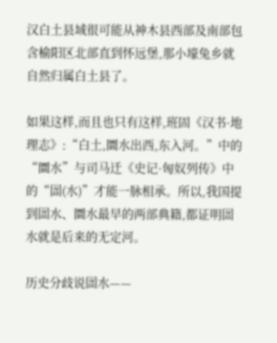汉白土县域很可能从神木县西部及南部包含榆阳区北部直到怀远堡,那小壕兔乡就自然归属白土县了。

如果这样,而且也只有这样,班固《汉书·地理志》:“白土,圜水出西,东入河。”中的“圜水”与司马迁《史记·匈奴列传》中的“圁(水)”才能一脉相承。所以,我国提到圁水、圜水最早的两部典籍,都证明圁水就是后来的无定河。

历史分歧说圁水——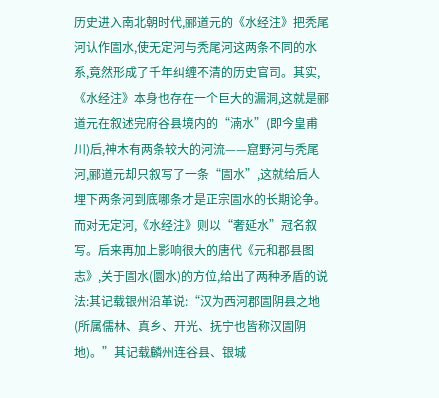历史进入南北朝时代,郦道元的《水经注》把秃尾河认作圁水,使无定河与秃尾河这两条不同的水系,竟然形成了千年纠缠不清的历史官司。其实,《水经注》本身也存在一个巨大的漏洞,这就是郦道元在叙述完府谷县境内的“湳水”(即今皇甫川)后,神木有两条较大的河流——窟野河与秃尾河,郦道元却只叙写了一条“圁水”,这就给后人埋下两条河到底哪条才是正宗圁水的长期论争。而对无定河,《水经注》则以“奢延水”冠名叙写。后来再加上影响很大的唐代《元和郡县图志》,关于圁水(圜水)的方位,给出了两种矛盾的说法:其记载银州沿革说:“汉为西河郡圁阴县之地(所属儒林、真乡、开光、抚宁也皆称汉圁阴地)。”其记载麟州连谷县、银城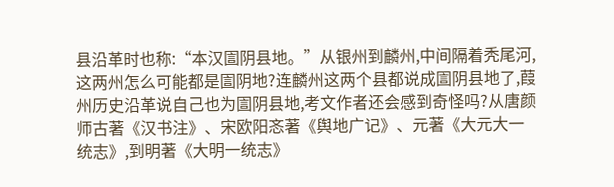县沿革时也称:“本汉圁阴县地。”从银州到麟州,中间隔着秃尾河,这两州怎么可能都是圁阴地?连麟州这两个县都说成圁阴县地了,葭州历史沿革说自己也为圁阴县地,考文作者还会感到奇怪吗?从唐颜师古著《汉书注》、宋欧阳忞著《舆地广记》、元著《大元大一统志》,到明著《大明一统志》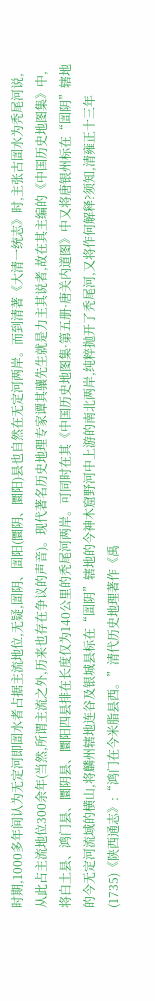时期,1000多年间认为无定河即圁水者占据主流地位,无疑,圁阴、圁阳(圜阴、圜阳)县也自然在无定河两岸。而到清著《大清一统志》时,主张古圁水为秃尾河说,从此占主流地位300余年(当然,所谓主流之外,历来也存在争议的声音)。现代著名历史地理专家谭其骧先生就是力主其说者,故在其主编的《中国历史地图集》中,将白土县、鸿门县、圜阴县、圜阳四县排在长度仅为140公里的秃尾河两岸。可同时在其《中国历史地图集·第五册·唐关内道图》中又将唐银州标在“圁阴”辖地的今无定河流域的横山,将麟州辖地连谷及银城县标在“圁阴”辖地的今神木窟野河中上游的南北两岸,纯粹抛开了秃尾河,又将作何解释?须知,清雍正十三年(1735)《陕西通志》:“鸿门在今米脂县西。”清代历史地理著作《禹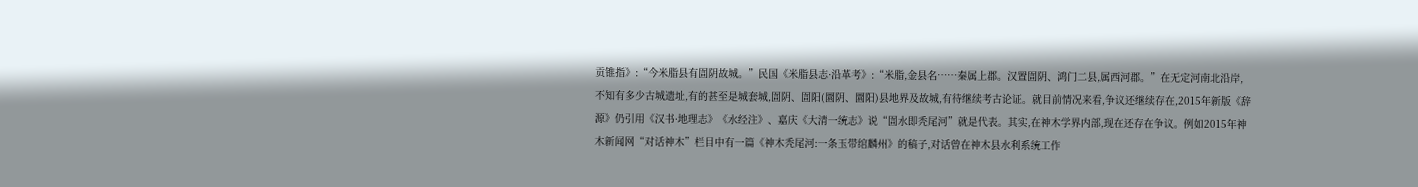贡锥指》:“今米脂县有圁阴故城。”民国《米脂县志·沿革考》:“米脂,金县名……秦属上郡。汉置圁阴、鸿门二县,属西河郡。”在无定河南北沿岸,不知有多少古城遗址,有的甚至是城套城,圁阴、圁阳(圜阴、圜阳)县地界及故城,有待继续考古论证。就目前情况来看,争议还继续存在,2015年新版《辞源》仍引用《汉书·地理志》《水经注》、嘉庆《大清一统志》说“圁水即秃尾河”就是代表。其实,在神木学界内部,现在还存在争议。例如2015年神木新闻网“对话神木”栏目中有一篇《神木秃尾河:一条玉带绾麟州》的稿子,对话曾在神木县水利系统工作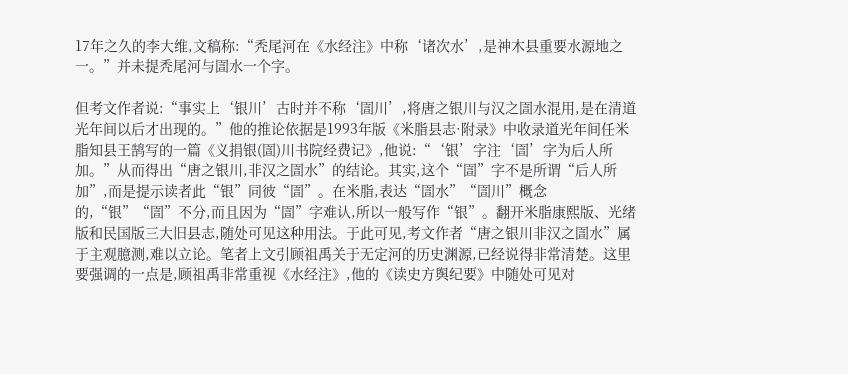17年之久的李大维,文稿称:“秃尾河在《水经注》中称‘诸次水’,是神木县重要水源地之一。”并未提秃尾河与圁水一个字。

但考文作者说:“事实上‘银川’古时并不称‘圁川’,将唐之银川与汉之圁水混用,是在清道光年间以后才出现的。”他的推论依据是1993年版《米脂县志·附录》中收录道光年间任米脂知县王鹄写的一篇《义捐银(圁)川书院经费记》,他说:“‘银’字注‘圁’字为后人所加。”从而得出“唐之银川,非汉之圁水”的结论。其实,这个“圁”字不是所谓“后人所加”,而是提示读者此“银”同彼“圁”。在米脂,表达“圁水”“圁川”概念的,“银”“圁”不分,而且因为“圁”字难认,所以一般写作“银”。翻开米脂康熙版、光绪版和民国版三大旧县志,随处可见这种用法。于此可见,考文作者“唐之银川非汉之圁水”属于主观臆测,难以立论。笔者上文引顾祖禹关于无定河的历史渊源,已经说得非常清楚。这里要强调的一点是,顾祖禹非常重视《水经注》,他的《读史方舆纪要》中随处可见对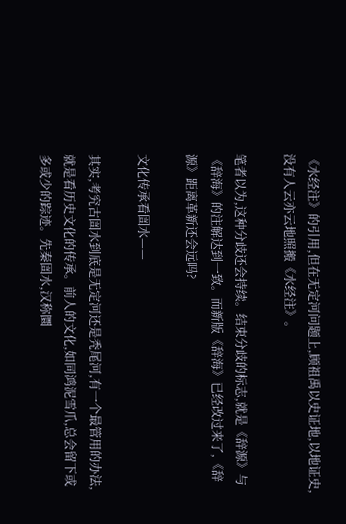《水经注》的引用,但在无定河问题上,顾祖禹以史证地,以地证史,没有人云亦云地照搬《水经注》。

笔者以为,这种分歧还会持续。结束分歧的标志,就是《辞源》与《辞海》的注解达到一致。而新版《辞海》已经改过来了,《辞源》距离革新还会远吗?

文化传承看圁水——

其实,考究古圁水到底是无定河还是秃尾河,有一个最管用的办法,就是看历史文化的传承。前人的文化,如同鸿泥雪爪,总会留下或多或少的踪迹。先秦圁水,汉称圜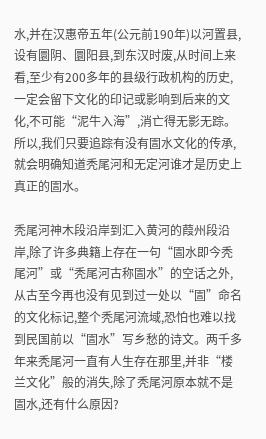水,并在汉惠帝五年(公元前190年)以河置县,设有圜阴、圜阳县,到东汉时废,从时间上来看,至少有200多年的县级行政机构的历史,一定会留下文化的印记或影响到后来的文化,不可能“泥牛入海”,消亡得无影无踪。所以,我们只要追踪有没有圁水文化的传承,就会明确知道秃尾河和无定河谁才是历史上真正的圁水。

秃尾河神木段沿岸到汇入黄河的葭州段沿岸,除了许多典籍上存在一句“圁水即今秃尾河”或“秃尾河古称圁水”的空话之外,从古至今再也没有见到过一处以“圁”命名的文化标记,整个秃尾河流域,恐怕也难以找到民国前以“圁水”写乡愁的诗文。两千多年来秃尾河一直有人生存在那里,并非“楼兰文化”般的消失,除了秃尾河原本就不是圁水,还有什么原因?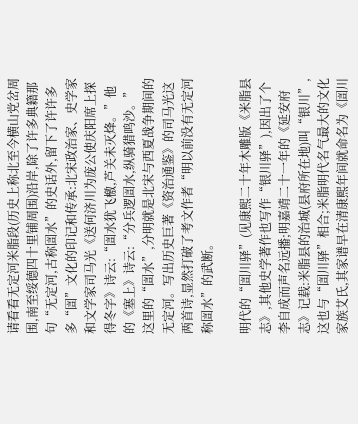请看看无定河米脂段(历史上称北至今横山党岔周围,南至绥德四十里铺周围)沿岸,除了许多典籍那句“无定河,古称圁水”的史话外,留下了许许多多“圁”文化的印记和传承:北宋政治家、史学家和文学家司马光《送何济川为庞公使庆阳席上探得冬字》诗云:“圁水犹飞檄,芦关未灭烽。”他的《塞上》诗云:“分兵逻圁水,纵骑猎鸣沙。”这里的“圁水”,分明就是北宋与西夏战争期间的无定河。写出历史巨著《资治通鉴》的司马光这两首诗,显然打破了考文作者“明以前没有无定河称圁水”的武断。

明代的“圁川驿”(见康熙二十年木雕版《米脂县志》,其他史学著作也写作“银川驿”),因出了个李自成而声名远播;明嘉靖二十一年的《延安府志》记载:米脂县的治城(县府所在地)叫“银川”,这也与“圁川驿”相合;米脂明代名气最大的文化家族艾氏,其家谱早在清康熙年间就命名为《圁川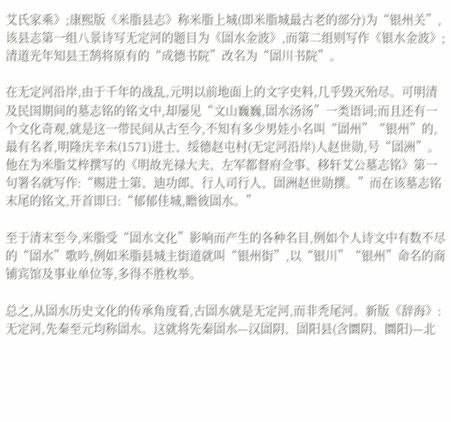艾氏家乘》;康熙版《米脂县志》称米脂上城(即米脂城最古老的部分)为“银州关”,该县志第一组八景诗写无定河的题目为《圁水金波》,而第二组则写作《银水金波》;清道光年知县王鹄将原有的“成德书院”改名为“圁川书院”。

在无定河沿岸,由于千年的战乱,元明以前地面上的文字史料,几乎毁灭殆尽。可明清及民国期间的墓志铭的铭文中,却屡见“文山巍巍,圁水汤汤”一类语词;而且还有一个文化奇观,就是这一带民间从古至今,不知有多少男娃小名叫“圁州”“银州”的,最有名者,明隆庆辛未(1571)进士、绥德赵屯村(无定河沿岸)人赵世勋,号“圁洲”。他在为米脂艾梓撰写的《明故光禄大夫、左军都督府佥事、移轩艾公墓志铭》第一句署名就写作:“赐进士第、迪功郎、行人司行人、圁洲赵世勋撰。”而在该墓志铭末尾的铭文,开首即曰:“郁郁佳城,瞻彼圁水。”

至于清末至今,米脂受“圁水文化”影响而产生的各种名目,例如个人诗文中有数不尽的“圁水”歌吟,例如米脂县城主街道就叫“银州街”,以“银川”“银州”命名的商铺宾馆及事业单位等,多得不胜枚举。

总之,从圁水历史文化的传承角度看,古圁水就是无定河,而非秃尾河。新版《辞海》:无定河,先秦至元均称圁水。这就将先秦圁水—汉圁阴、圁阳县(含圜阴、圜阳)—北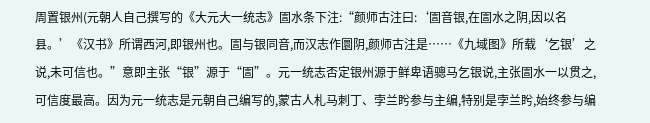周置银州(元朝人自己撰写的《大元大一统志》圁水条下注:“颜师古注曰:‘圁音银,在圁水之阴,因以名县。’《汉书》所谓西河,即银州也。圁与银同音,而汉志作圜阴,颜师古注是……《九域图》所载‘乞银’之说,未可信也。”意即主张“银”源于“圁”。元一统志否定银州源于鲜卑语骢马乞银说,主张圁水一以贯之,可信度最高。因为元一统志是元朝自己编写的,蒙古人札马刺丁、孛兰盻参与主编,特别是孛兰盻,始终参与编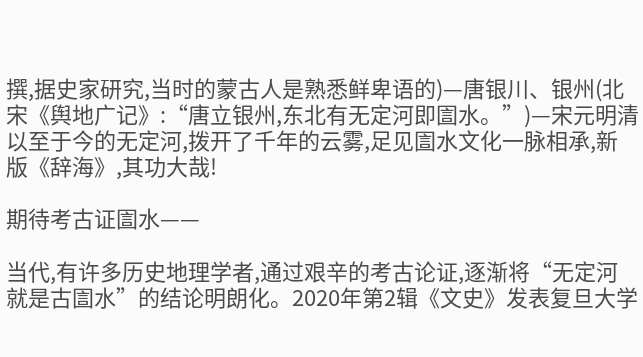撰,据史家研究,当时的蒙古人是熟悉鲜卑语的)—唐银川、银州(北宋《舆地广记》:“唐立银州,东北有无定河即圁水。”)—宋元明清以至于今的无定河,拨开了千年的云雾,足见圁水文化一脉相承,新版《辞海》,其功大哉!

期待考古证圁水——

当代,有许多历史地理学者,通过艰辛的考古论证,逐渐将“无定河就是古圁水”的结论明朗化。2020年第2辑《文史》发表复旦大学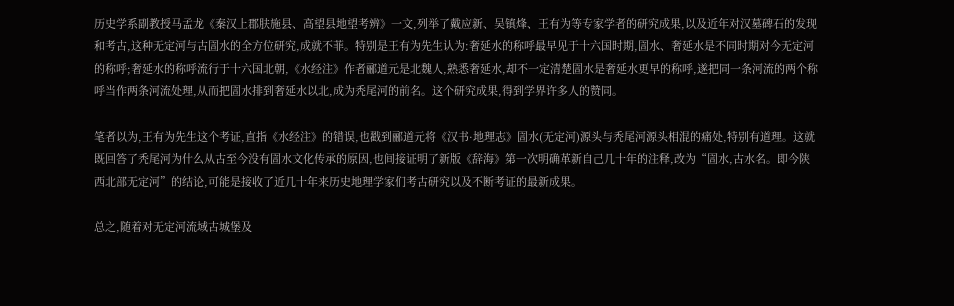历史学系副教授马孟龙《秦汉上郡肤施县、高望县地望考辨》一文,列举了戴应新、吴镇烽、王有为等专家学者的研究成果,以及近年对汉墓碑石的发现和考古,这种无定河与古圁水的全方位研究,成就不菲。特别是王有为先生认为:奢延水的称呼最早见于十六国时期,圁水、奢延水是不同时期对今无定河的称呼;奢延水的称呼流行于十六国北朝,《水经注》作者郦道元是北魏人,熟悉奢延水,却不一定清楚圁水是奢延水更早的称呼,遂把同一条河流的两个称呼当作两条河流处理,从而把圁水排到奢延水以北,成为秃尾河的前名。这个研究成果,得到学界许多人的赞同。

笔者以为,王有为先生这个考证,直指《水经注》的错误,也戳到郦道元将《汉书·地理志》圁水(无定河)源头与秃尾河源头相混的痛处,特别有道理。这就既回答了秃尾河为什么从古至今没有圁水文化传承的原因,也间接证明了新版《辞海》第一次明确革新自己几十年的注释,改为“圁水,古水名。即今陕西北部无定河”的结论,可能是接收了近几十年来历史地理学家们考古研究以及不断考证的最新成果。

总之,随着对无定河流域古城堡及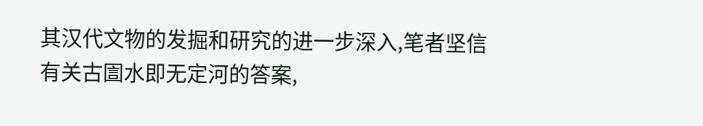其汉代文物的发掘和研究的进一步深入,笔者坚信有关古圁水即无定河的答案,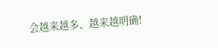会越来越多、越来越明确!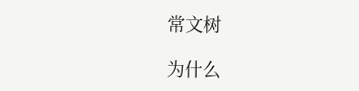常文树

为什么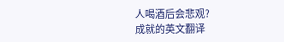人喝酒后会悲观?
成就的英文翻译